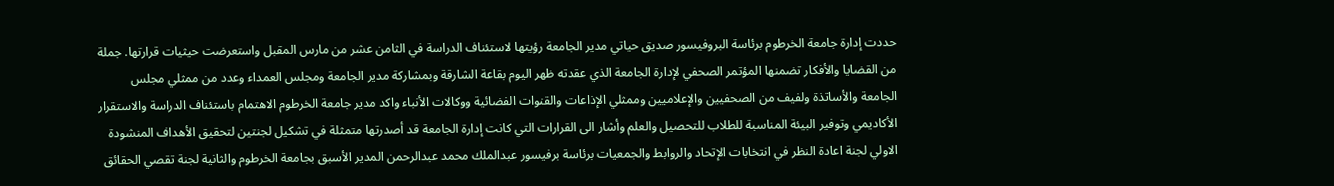حددت إدارة جامعة الخرطوم برئاسة البروفيسور صديق حياتي مدير الجامعة رؤيتها لاستئناف الدراسة في الثامن عشر من مارس المقبل واستعرضت حيثيات قرارتها. جملة من القضايا والأفكار تضمنها المؤتمر الصحفي لإدارة الجامعة الذي عقدته ظهر اليوم بقاعة الشارقة وبمشاركة مدير الجامعة ومجلس العمداء وعدد من ممثلي مجلس الجامعة والأساتذة ولفيف من الصحفيين والإعلاميين وممثلي الإذاعات والقنوات الفضائية ووكالات الأنباء واكد مدير جامعة الخرطوم الاهتمام باستئناف الدراسة والاستقرار الأكاديمي وتوفير البيئة المناسبة للطلاب للتحصيل والعلم وأشار الى القرارات التي كانت إدارة الجامعة قد أصدرتها متمثلة في تشكيل لجنتين لتحقيق الأهداف المنشودة الاولي لجنة اعادة النظر في انتخابات الإتحاد والروابط والجمعيات برئاسة برفيسور عبدالملك محمد عبدالرحمن المدير الأسبق بجامعة الخرطوم والثانية لجنة تقصي الحقائق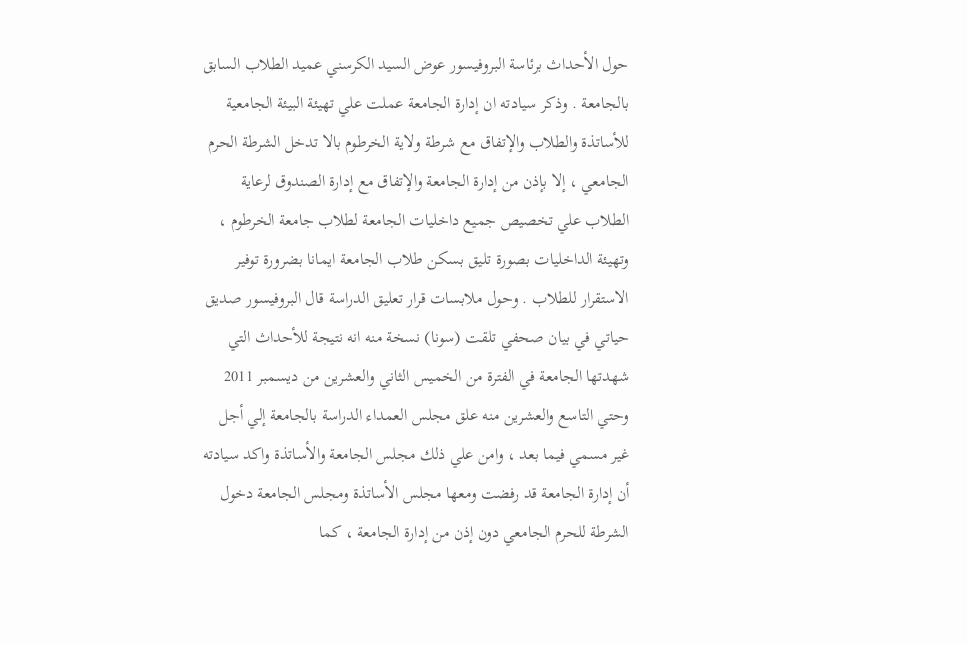حول الأحداث برئاسة البروفيسور عوض السيد الكرسني عميد الطلاب السابق بالجامعة . وذكر سيادته ان إدارة الجامعة عملت علي تهيئة البيئة الجامعية للأساتذة والطلاب والإتفاق مع شرطة ولاية الخرطوم بالا تدخل الشرطة الحرم الجامعي ، إلا بإذن من إدارة الجامعة والإتفاق مع إدارة الصندوق لرعاية الطلاب علي تخصيص جميع داخليات الجامعة لطلاب جامعة الخرطوم ، وتهيئة الداخليات بصورة تليق بسكن طلاب الجامعة ايمانا بضرورة توفير الاستقرار للطلاب . وحول ملابسات قرار تعليق الدراسة قال البروفيسور صديق حياتي في بيان صحفي تلقت (سونا) نسخة منه انه نتيجة للأحداث التي شهدتها الجامعة في الفترة من الخميس الثاني والعشرين من ديسمبر 2011 وحتي التاسع والعشرين منه علق مجلس العمداء الدراسة بالجامعة إلي أجل غير مسمي فيما بعد ، وامن علي ذلك مجلس الجامعة والأساتذة واكد سيادته أن إدارة الجامعة قد رفضت ومعها مجلس الأساتذة ومجلس الجامعة دخول الشرطة للحرم الجامعي دون إذن من إدارة الجامعة ، كما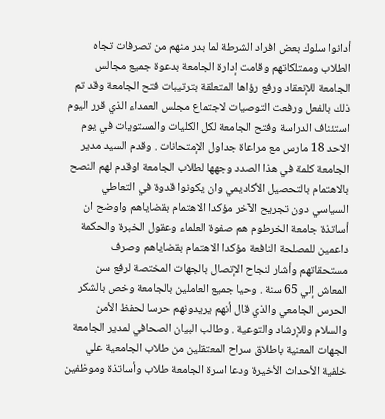أدانوا سلوك بعض افراد الشرطة لما بدر منهم من تصرفات تجاه الطلاب وممتلكاتهم وقامت إدارة الجامعة بدعوة جميع مجالس الجامعة للإنعقاد ورفع رؤاها المتعلقة بترتيبات فتح الجامعة وقد تم ذلك بالفعل ورفعت التوصيات لاجتماع مجلس العمداء الذي قرر اليوم استئناف الدراسة وفتح الجامعة لكل الكليات والمستويات في يوم الاحد 18 مارس مع مراعاة جداول الإمتحانات . وقدم السيد مدير الجامعة كلمة في هذا الصدد وجهها لطلاب الجامعة اوقدم لهم النصح بالاهتمام بالتحصيل الأكاديمي وان يكونوا قدوة في التعاطي السياسي دون تجريح الآخر مؤكدا الاهتمام بقضاياهم واوضح ان أساتذة جامعة الخرطوم هم صفوة العلماء وعقول الخبرة والحكمة داعمين للمصلحة النافعة مؤكدا الاهتمام بقضاياهم وصرف مستحقاتهم وأشار لنجاح الإتصال بالجهات المختصة لرفع سن المعاش إلي 65 سنة . وحيا جميع العاملين بالجامعة وخص بالشكر الحرس الجامعي والذي قال أنهم يريدونهم حرسا لحفظ الأمن والسلام وللإرشاد والتوعية . وطالب البيان الصحافي لمدير الجامعة الجهات المعنية باطلاق سراح المعتقلين من طلاب الجامعية علي خلفية الأحداث الأخيرة ودعا اسرة الجامعة طلاب وأساتذة وموظفين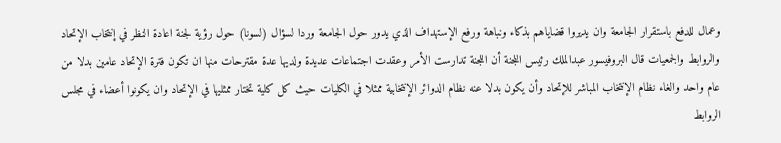وعمال للدفع باستقرار الجامعة وان يديروا قضاياهم بذكاء ونباهة ورفع الإستهداف الذي يدور حول الجامعة وردا لسؤال (لسونا) حول رؤية لجنة اعادة النظر في إنتخاب الإتحاد والروابط والجمعيات قال البروفيسور عبدالملك رئيس اللجنة أن اللجنة تدارست الأمر وعقدت اجتماعات عديدة ولديها عدة مقترحات منها ان تكون فترة الإتحاد عامين بدلا من عام واحد والغاء نظام الإنتخاب المباشر للإتحاد وأن يكون بدلا عنه نظام الدوائر الإنتخابية ممثلا في الكليات حيث كل كلية تختار ممثليها في الإتحاد وان يكونوا أعضاء في مجلس الروابط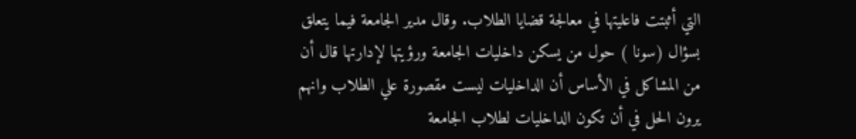التي أثبتت فاعليتها في معالجة قضايا الطلاب. وقال مدير الجامعة فيما يتعلق بسؤال (سونا ) حول من يسكن داخليات الجامعة ورؤيتها لإدارتها قال أن من المشاكل في الأساس أن الداخليات ليست مقصورة علي الطلاب وانهم يرون الحل في أن تكون الداخليات لطلاب الجامعة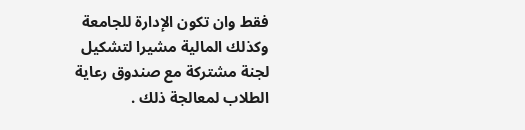فقط وان تكون الإدارة للجامعة وكذلك المالية مشيرا لتشكيل لجنة مشتركة مع صندوق رعاية الطلاب لمعالجة ذلك .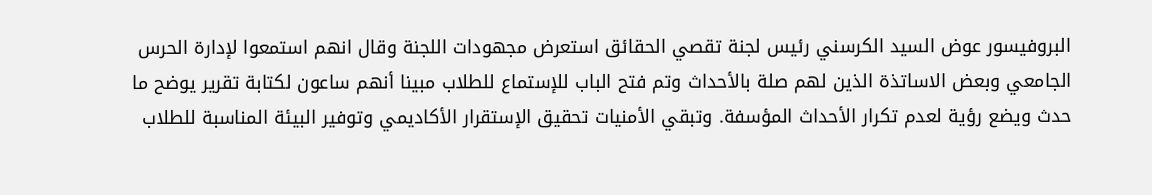البروفيسور عوض السيد الكرسني رئيس لجنة تقصي الحقائق استعرض مجهودات اللجنة وقال انهم استمعوا لإدارة الحرس الجامعي وبعض الاساتذة الذين لهم صلة بالأحداث وتم فتح الباب للإستماع للطلاب مبينا أنهم ساعون لكتابة تقرير يوضح ما حدث ويضع رؤية لعدم تكرار الأحداث المؤسفة. وتبقي الأمنيات تحقيق الإستقرار الأكاديمي وتوفير البيئة المناسبة للطلاب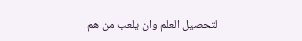لتحصيل العلم وان يلعب من هم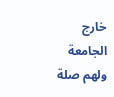خارج الجامعة ولهم صلة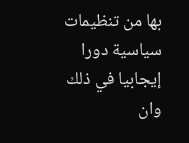بها من تنظيمات سياسية دورا إيجابيا في ذلك وان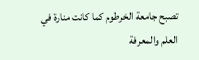تصبح جامعة الخرطوم كما كانت منارة في العلم والمعرفة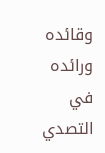وقائده ورائده في التصدي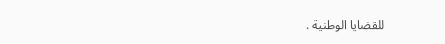للقضايا الوطنية .